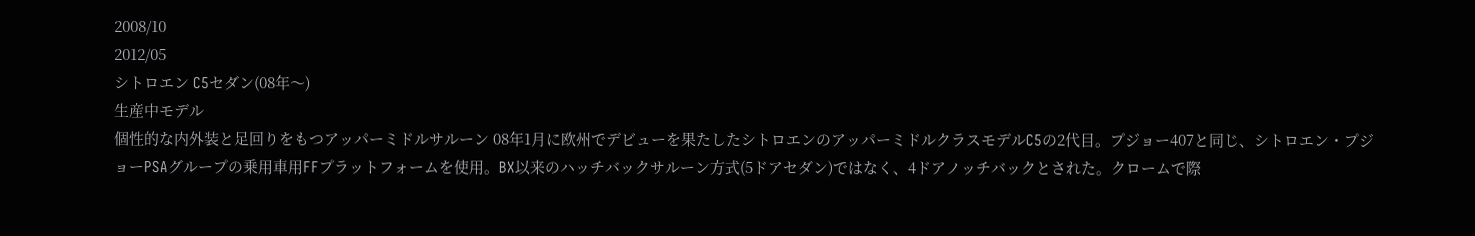2008/10
2012/05
シトロエン C5セダン(08年〜)
生産中モデル
個性的な内外装と足回りをもつアッパーミドルサルーン 08年1月に欧州でデビューを果たしたシトロエンのアッパーミドルクラスモデルC5の2代目。プジョー407と同じ、シトロエン・プジョーPSAグループの乗用車用FFプラットフォームを使用。BX以来のハッチバックサルーン方式(5ドアセダン)ではなく、4ドアノッチバックとされた。クロームで際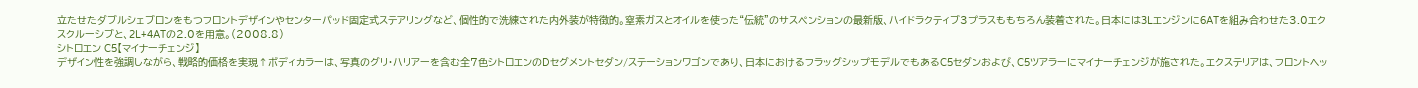立たせたダブルシェブロンをもつフロントデザインやセンターパッド固定式ステアリングなど、個性的で洗練された内外装が特徴的。窒素ガスとオイルを使った“伝統”のサスペンションの最新版、ハイドラクティブ3プラスももちろん装着された。日本には3Lエンジンに6ATを組み合わせた3.0エクスクルーシブと、2L+4ATの2.0を用意。(2008.8)
シトロエン C5【マイナーチェンジ】
デザイン性を強調しながら、戦略的価格を実現↑ボディカラーは、写真のグリ・ハリアーを含む全7色シトロエンのDセグメントセダン/ステーションワゴンであり、日本におけるフラッグシップモデルでもあるC5セダンおよび、C5ツアラーにマイナーチェンジが施された。エクステリアは、フロントヘッ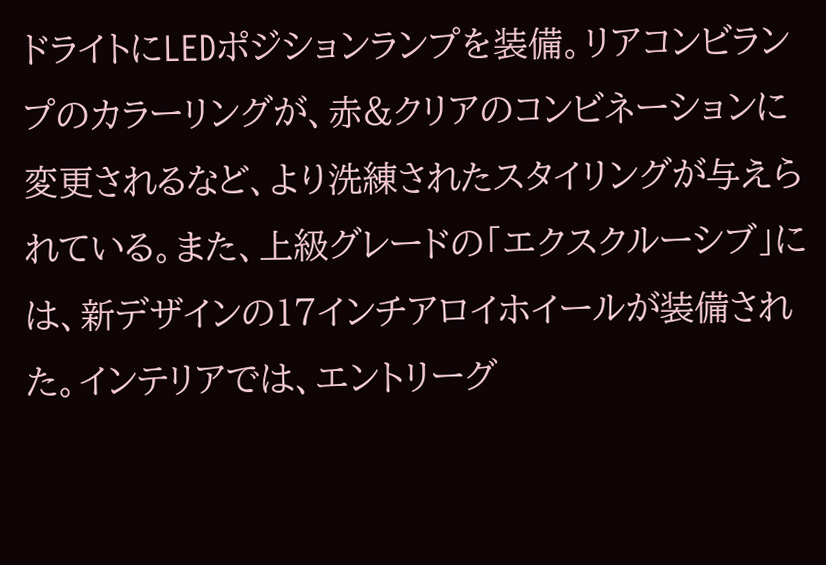ドライトにLEDポジションランプを装備。リアコンビランプのカラーリングが、赤&クリアのコンビネーションに変更されるなど、より洗練されたスタイリングが与えられている。また、上級グレードの「エクスクルーシブ」には、新デザインの17インチアロイホイールが装備された。インテリアでは、エントリーグ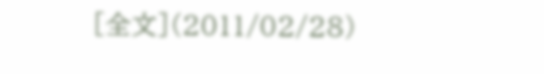[全文](2011/02/28)